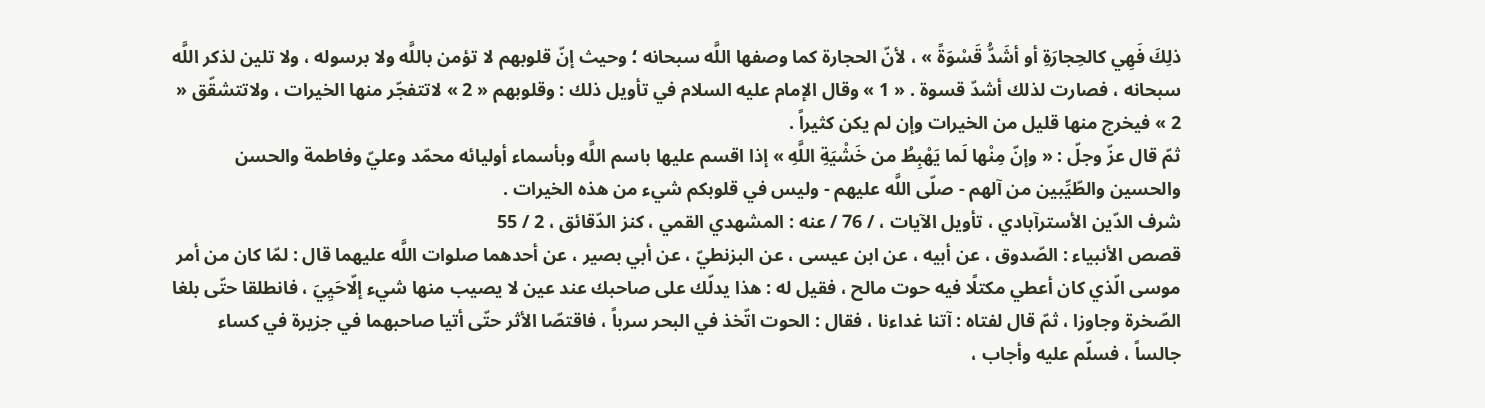ذلِكَ فَهِي كالحِجارَةِ أو أشَدُّ قَسْوَةً » ، لأنّ الحجارة كما وصفها اللَّه سبحانه ؛ وحيث إنّ قلوبهم لا تؤمن باللَّه ولا برسوله ، ولا تلين لذكر اللَّه سبحانه ، فصارت لذلك أشدّ قسوة . « 1 » وقال الإمام عليه السلام في تأويل ذلك : وقلوبهم « 2 » لاتتفجّر منها الخيرات ، ولاتتشقّق « 2 » فيخرج منها قليل من الخيرات وإن لم يكن كثيراً .
ثمّ قال عزّ وجلّ : « وإنّ مِنْها لَما يَهْبِطُ من خَشْيَةِ اللَّهِ » إذا اقسم عليها باسم اللَّه وبأسماء أوليائه محمّد وعليّ وفاطمة والحسن والحسين والطّيِّبين من آلهم - صلّى اللَّه عليهم - وليس في قلوبكم شيء من هذه الخيرات .
شرف الدّين الأسترآبادي ، تأويل الآيات ، / 76 / عنه : المشهدي القمي ، كنز الدّقائق ، 2 / 55
قصص الأنبياء : الصّدوق ، عن أبيه ، عن ابن عيسى ، عن البزنطيّ ، عن أبي بصير ، عن أحدهما صلوات اللَّه عليهما قال : لمّا كان من أمر موسى الّذي كان أعطي مكتلًا فيه حوت مالح ، فقيل له : هذا يدلّك على صاحبك عند عين لا يصيب منها شيء إلّاحَيِيَ ، فانطلقا حتّى بلغا الصّخرة وجاوزا ، ثمّ قال لفتاه : آتنا غداءنا ، فقال : الحوت اتّخذ في البحر سرباً ، فاقتصّا الأثر حتّى أتيا صاحبهما في جزيرة في كساء جالساً ، فسلّم عليه وأجاب ،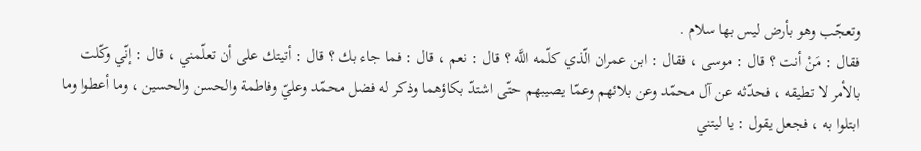وتعجّب وهو بأرض ليس بها سلام .
فقال : مَنْ أنت ؟ قال : موسى ، فقال : ابن عمران الّذي كلّمه اللَّه ؟ قال : نعم ، قال : فما جاء بك ؟ قال : أتيتك على أن تعلّمني ، قال : إنّي وكّلت بالأمر لا تطيقه ، فحدّثه عن آل محمّد وعن بلائهم وعمّا يصيبهم حتّى اشتدّ بكاؤهما وذكر له فضل محمّد وعليّ وفاطمة والحسن والحسين ، وما أعطوا وما ابتلوا به ، فجعل يقول : يا ليتني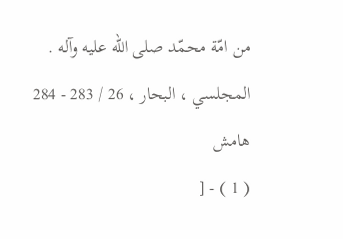من امّة محمّد صلى الله عليه وآله .
المجلسي ، البحار ، 26 / 283 - 284
هامش
( 1 ) - [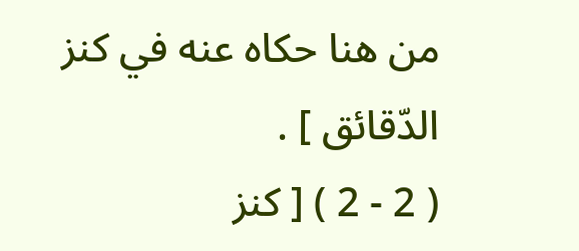من هنا حكاه عنه في كنز الدّقائق ] .
( 2 - 2 ) [ كنز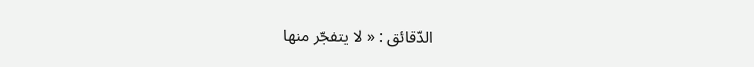الدّقائق : « لا يتفجّر منها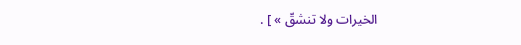الخيرات ولا تنشقّ » ] .